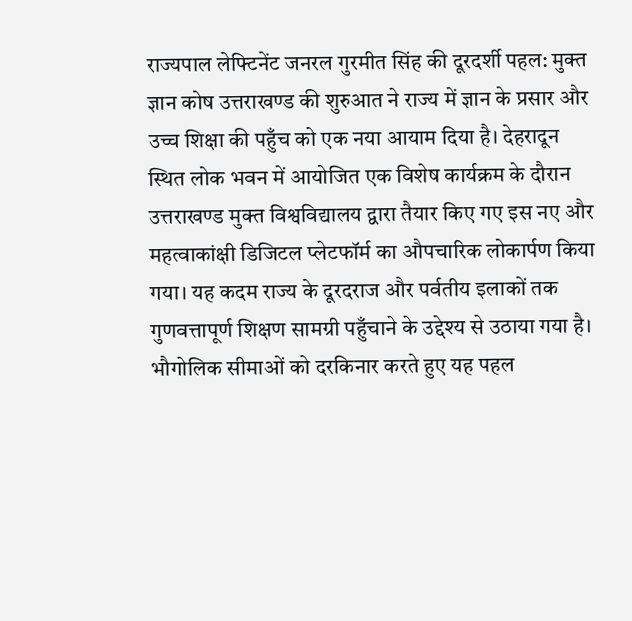राज्यपाल लेफ्टिनेंट जनरल गुरमीत सिंह की दूरदर्शी पहल: मुक्त ज्ञान कोष उत्तराखण्ड की शुरुआत ने राज्य में ज्ञान के प्रसार और उच्च शिक्षा की पहुँच को एक नया आयाम दिया है। देहरादून स्थित लोक भवन में आयोजित एक विशेष कार्यक्रम के दौरान उत्तराखण्ड मुक्त विश्वविद्यालय द्वारा तैयार किए गए इस नए और महत्वाकांक्षी डिजिटल प्लेटफॉर्म का औपचारिक लोकार्पण किया गया। यह कदम राज्य के दूरदराज और पर्वतीय इलाकों तक गुणवत्तापूर्ण शिक्षण सामग्री पहुँचाने के उद्देश्य से उठाया गया है। भौगोलिक सीमाओं को दरकिनार करते हुए यह पहल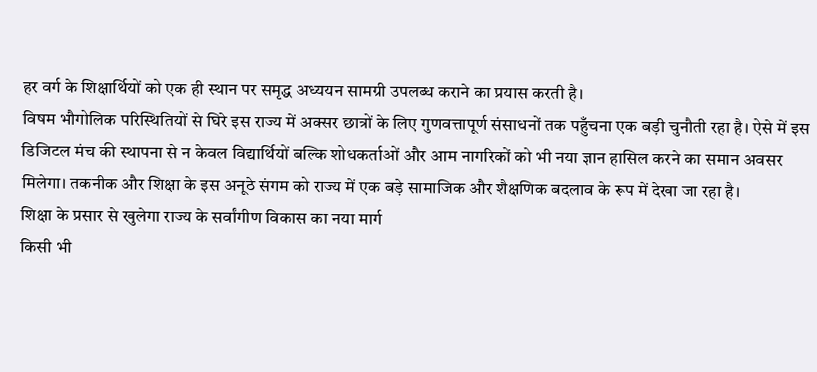हर वर्ग के शिक्षार्थियों को एक ही स्थान पर समृद्ध अध्ययन सामग्री उपलब्ध कराने का प्रयास करती है।
विषम भौगोलिक परिस्थितियों से घिरे इस राज्य में अक्सर छात्रों के लिए गुणवत्तापूर्ण संसाधनों तक पहुँचना एक बड़ी चुनौती रहा है। ऐसे में इस डिजिटल मंच की स्थापना से न केवल विद्यार्थियों बल्कि शोधकर्ताओं और आम नागरिकों को भी नया ज्ञान हासिल करने का समान अवसर मिलेगा। तकनीक और शिक्षा के इस अनूठे संगम को राज्य में एक बड़े सामाजिक और शैक्षणिक बदलाव के रूप में देखा जा रहा है।
शिक्षा के प्रसार से खुलेगा राज्य के सर्वांगीण विकास का नया मार्ग
किसी भी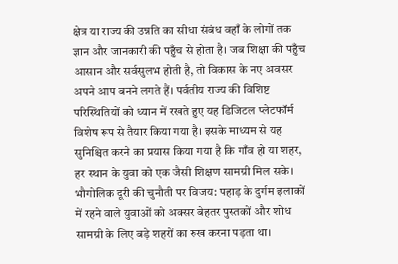क्षेत्र या राज्य की उन्नति का सीधा संबंध वहाँ के लोगों तक ज्ञान और जानकारी की पहुँच से होता है। जब शिक्षा की पहुँच आसान और सर्वसुलभ होती है, तो विकास के नए अवसर अपने आप बनने लगते हैं। पर्वतीय राज्य की विशिष्ट परिस्थितियों को ध्यान में रखते हुए यह डिजिटल प्लेटफॉर्म विशेष रूप से तैयार किया गया है। इसके माध्यम से यह सुनिश्चित करने का प्रयास किया गया है कि गाँव हो या शहर, हर स्थान के युवा को एक जैसी शिक्षण सामग्री मिल सके।
भौगोलिक दूरी की चुनौती पर विजय: पहाड़ के दुर्गम इलाकों में रहने वाले युवाओं को अक्सर बेहतर पुस्तकों और शोध सामग्री के लिए बड़े शहरों का रुख करना पड़ता था।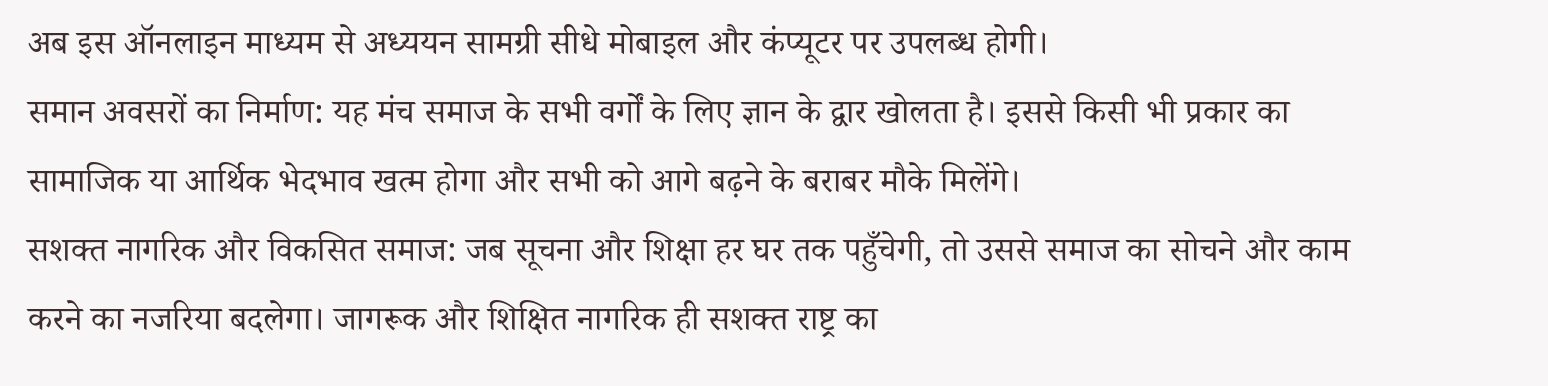अब इस ऑनलाइन माध्यम से अध्ययन सामग्री सीधे मोबाइल और कंप्यूटर पर उपलब्ध होगी।
समान अवसरों का निर्माण: यह मंच समाज के सभी वर्गों के लिए ज्ञान के द्वार खोलता है। इससे किसी भी प्रकार का सामाजिक या आर्थिक भेदभाव खत्म होगा और सभी को आगे बढ़ने के बराबर मौके मिलेंगे।
सशक्त नागरिक और विकसित समाज: जब सूचना और शिक्षा हर घर तक पहुँचेगी, तो उससे समाज का सोचने और काम करने का नजरिया बदलेगा। जागरूक और शिक्षित नागरिक ही सशक्त राष्ट्र का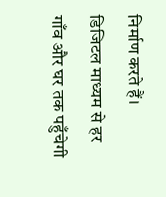निर्माण करते हैं।
डिजिटल माध्यम से हर गाँव और घर तक पहुँचेगी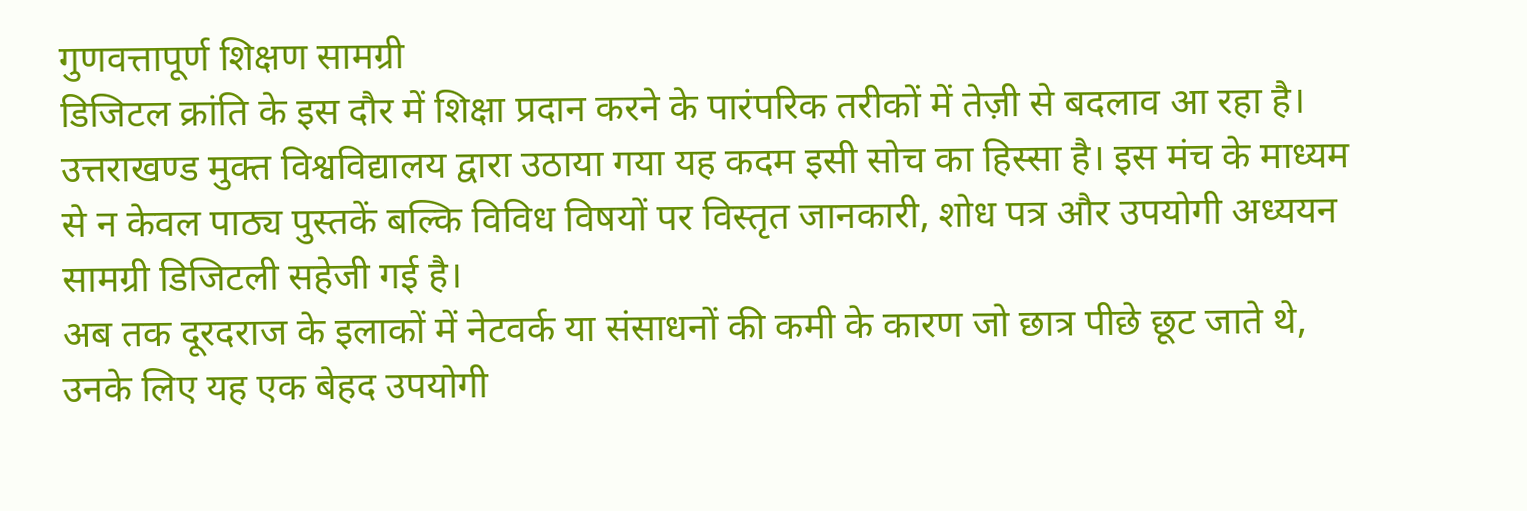गुणवत्तापूर्ण शिक्षण सामग्री
डिजिटल क्रांति के इस दौर में शिक्षा प्रदान करने के पारंपरिक तरीकों में तेज़ी से बदलाव आ रहा है। उत्तराखण्ड मुक्त विश्वविद्यालय द्वारा उठाया गया यह कदम इसी सोच का हिस्सा है। इस मंच के माध्यम से न केवल पाठ्य पुस्तकें बल्कि विविध विषयों पर विस्तृत जानकारी, शोध पत्र और उपयोगी अध्ययन सामग्री डिजिटली सहेजी गई है।
अब तक दूरदराज के इलाकों में नेटवर्क या संसाधनों की कमी के कारण जो छात्र पीछे छूट जाते थे, उनके लिए यह एक बेहद उपयोगी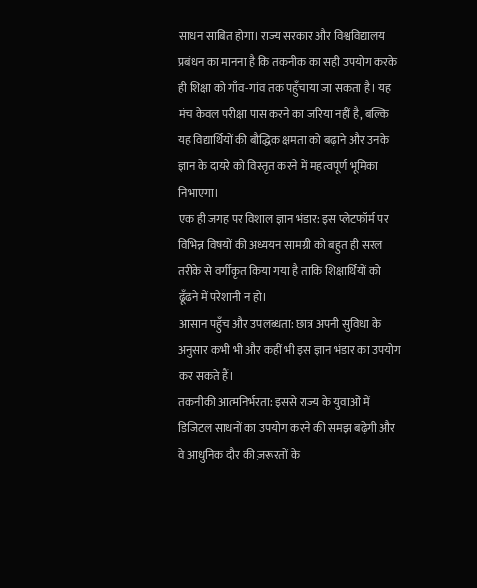साधन साबित होगा। राज्य सरकार और विश्वविद्यालय प्रबंधन का मानना है कि तकनीक का सही उपयोग करके ही शिक्षा को गाँव-गांव तक पहुँचाया जा सकता है। यह मंच केवल परीक्षा पास करने का जरिया नहीं है, बल्कि यह विद्यार्थियों की बौद्धिक क्षमता को बढ़ाने और उनके ज्ञान के दायरे को विस्तृत करने में महत्वपूर्ण भूमिका निभाएगा।
एक ही जगह पर विशाल ज्ञान भंडार: इस प्लेटफॉर्म पर विभिन्न विषयों की अध्ययन सामग्री को बहुत ही सरल तरीके से वर्गीकृत किया गया है ताकि शिक्षार्थियों को ढूँढने में परेशानी न हो।
आसान पहुँच और उपलब्धता: छात्र अपनी सुविधा के अनुसार कभी भी और कहीं भी इस ज्ञान भंडार का उपयोग कर सकते हैं।
तकनीकी आत्मनिर्भरता: इससे राज्य के युवाओं में डिजिटल साधनों का उपयोग करने की समझ बढ़ेगी और वे आधुनिक दौर की ज़रूरतों के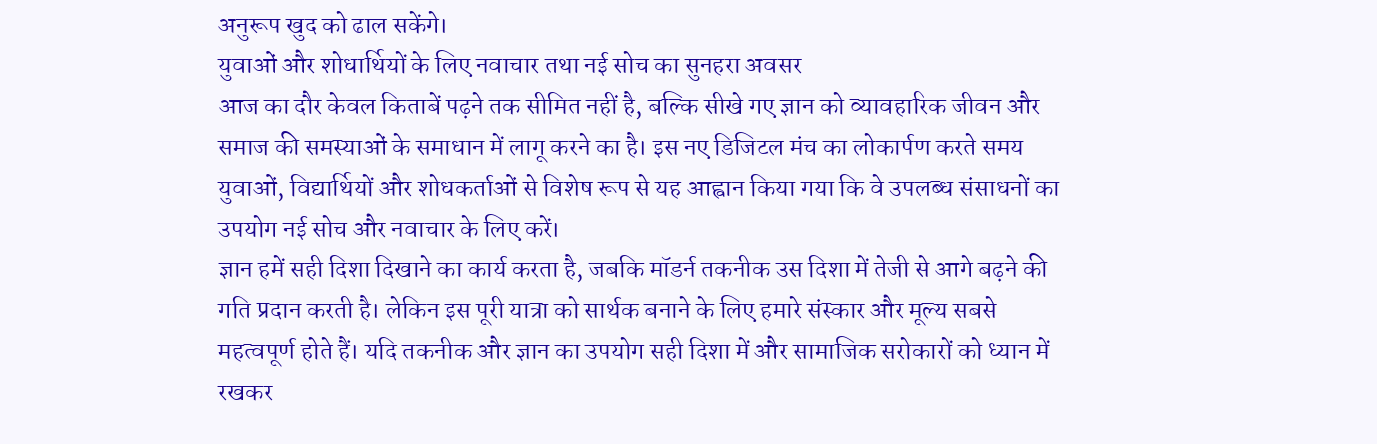अनुरूप खुद को ढाल सकेंगे।
युवाओं और शोधार्थियों के लिए नवाचार तथा नई सोच का सुनहरा अवसर
आज का दौर केवल किताबें पढ़ने तक सीमित नहीं है, बल्कि सीखे गए ज्ञान को व्यावहारिक जीवन और समाज की समस्याओं के समाधान में लागू करने का है। इस नए डिजिटल मंच का लोकार्पण करते समय युवाओं, विद्यार्थियों और शोधकर्ताओं से विशेष रूप से यह आह्वान किया गया कि वे उपलब्ध संसाधनों का उपयोग नई सोच और नवाचार के लिए करें।
ज्ञान हमें सही दिशा दिखाने का कार्य करता है, जबकि मॉडर्न तकनीक उस दिशा में तेजी से आगे बढ़ने की गति प्रदान करती है। लेकिन इस पूरी यात्रा को सार्थक बनाने के लिए हमारे संस्कार और मूल्य सबसे महत्वपूर्ण होते हैं। यदि तकनीक और ज्ञान का उपयोग सही दिशा में और सामाजिक सरोकारों को ध्यान में रखकर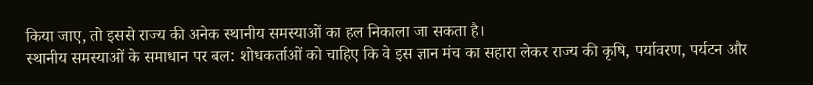किया जाए, तो इससे राज्य की अनेक स्थानीय समस्याओं का हल निकाला जा सकता है।
स्थानीय समस्याओं के समाधान पर बल: शोधकर्ताओं को चाहिए कि वे इस ज्ञान मंच का सहारा लेकर राज्य की कृषि, पर्यावरण, पर्यटन और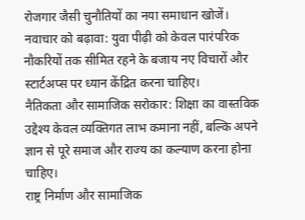रोजगार जैसी चुनौतियों का नया समाधान खोजें।
नवाचार को बढ़ावा: युवा पीढ़ी को केवल पारंपरिक नौकरियों तक सीमित रहने के बजाय नए विचारों और स्टार्टअप्स पर ध्यान केंद्रित करना चाहिए।
नैतिकता और सामाजिक सरोकार: शिक्षा का वास्तविक उद्देश्य केवल व्यक्तिगत लाभ कमाना नहीं, बल्कि अपने ज्ञान से पूरे समाज और राज्य का कल्याण करना होना चाहिए।
राष्ट्र निर्माण और सामाजिक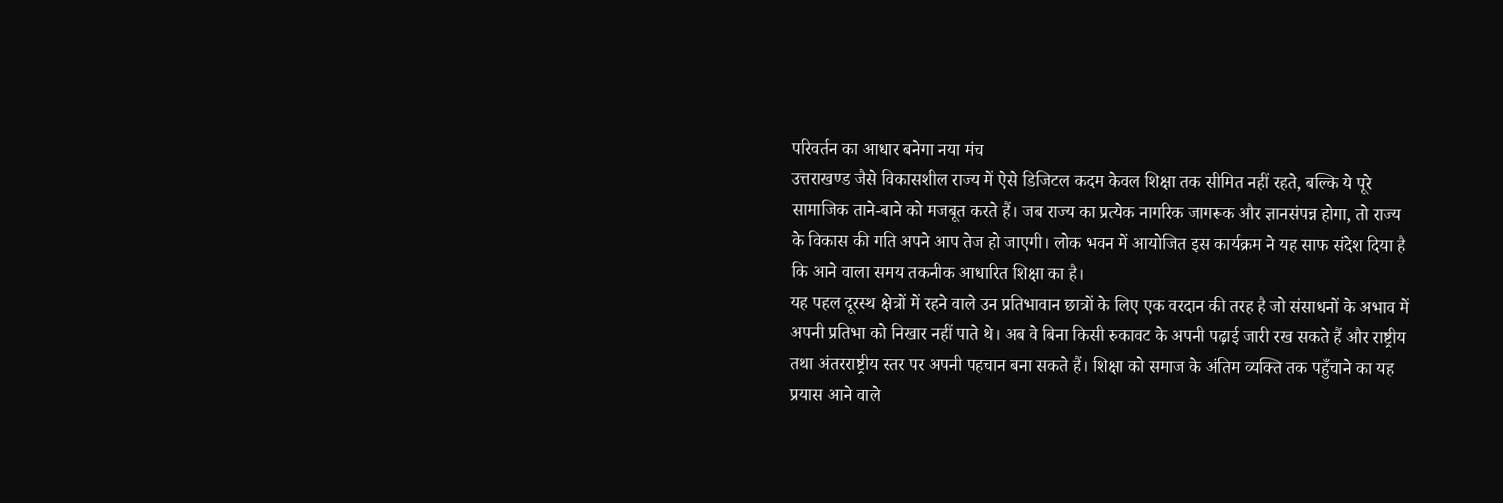परिवर्तन का आधार बनेगा नया मंच
उत्तराखण्ड जैसे विकासशील राज्य में ऐसे डिजिटल कदम केवल शिक्षा तक सीमित नहीं रहते, बल्कि ये पूरे सामाजिक ताने-बाने को मजबूत करते हैं। जब राज्य का प्रत्येक नागरिक जागरूक और ज्ञानसंपन्न होगा, तो राज्य के विकास की गति अपने आप तेज हो जाएगी। लोक भवन में आयोजित इस कार्यक्रम ने यह साफ संदेश दिया है कि आने वाला समय तकनीक आधारित शिक्षा का है।
यह पहल दूरस्थ क्षेत्रों में रहने वाले उन प्रतिभावान छात्रों के लिए एक वरदान की तरह है जो संसाधनों के अभाव में अपनी प्रतिभा को निखार नहीं पाते थे। अब वे बिना किसी रुकावट के अपनी पढ़ाई जारी रख सकते हैं और राष्ट्रीय तथा अंतरराष्ट्रीय स्तर पर अपनी पहचान बना सकते हैं। शिक्षा को समाज के अंतिम व्यक्ति तक पहुँचाने का यह प्रयास आने वाले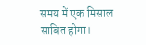समय में एक मिसाल साबित होगा।